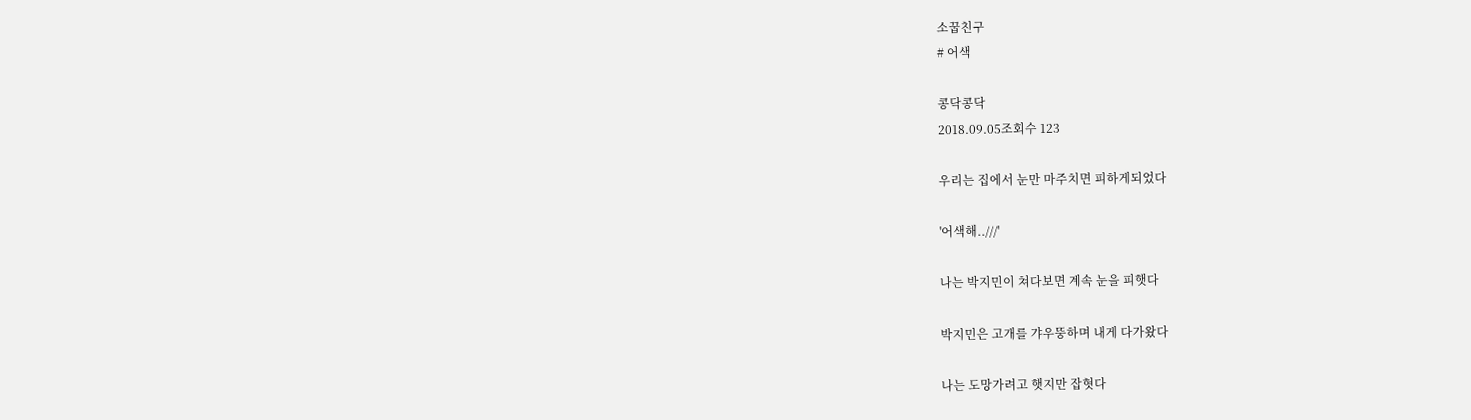소꿉친구
# 어색

콩닥콩닥
2018.09.05조회수 123

우리는 집에서 눈만 마주치면 피하게되었다

'어색해..///'

나는 박지민이 쳐다보면 계속 눈을 피햇다

박지민은 고개를 갸우뚱하며 내게 다가왔다

나는 도망가려고 햇지만 잡혓다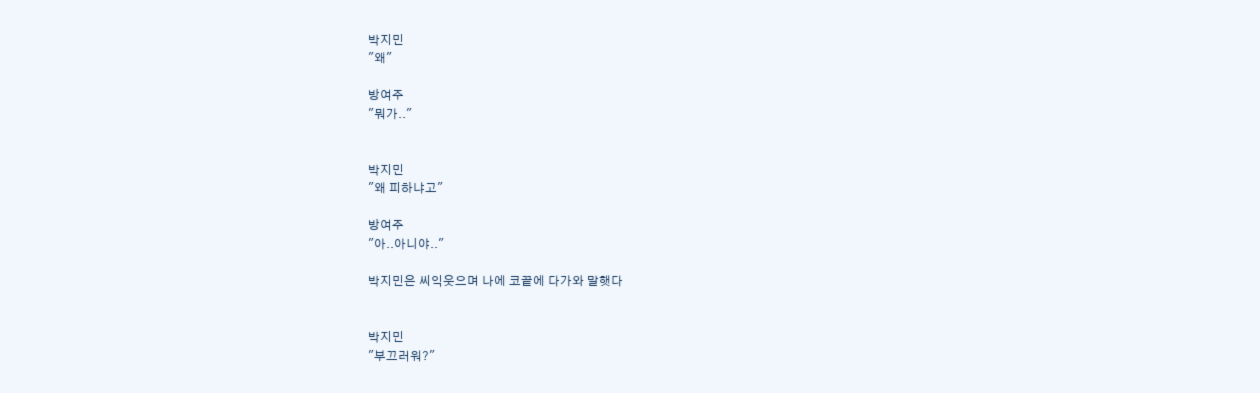박지민
"왜"

방여주
"뭐가.."


박지민
"왜 피하냐고"

방여주
"아..아니야.."

박지민은 씨익웃으며 나에 코끝에 다가와 말햇다


박지민
"부끄러워?"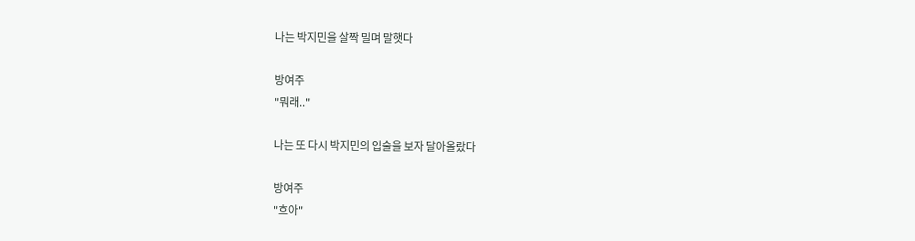나는 박지민을 살짝 밀며 말햇다

방여주
"뭐래.."

나는 또 다시 박지민의 입술을 보자 달아올랐다

방여주
"흐아"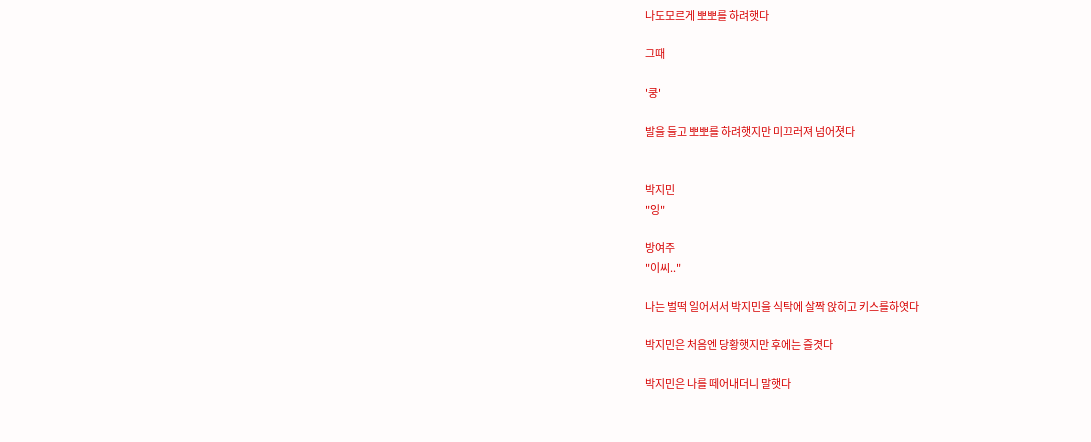나도모르게 뽀뽀를 하려햇다

그때

'쿵'

발을 들고 뽀뽀를 하려햇지만 미끄러져 넘어졋다


박지민
"잉"

방여주
"이씨.."

나는 벌떡 일어서서 박지민을 식탁에 살짝 앉히고 키스를하엿다

박지민은 처음엔 당황햇지만 후에는 즐겻다

박지민은 나를 떼어내더니 말햇다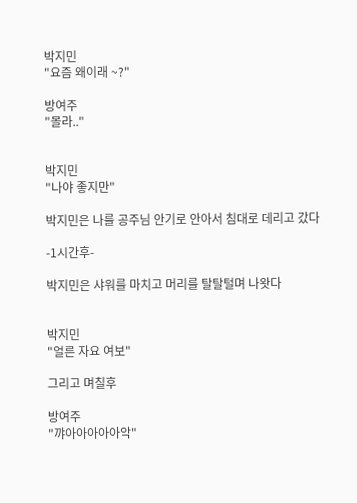박지민
"요즘 왜이래 ~?"

방여주
"몰라.."


박지민
"나야 좋지만"

박지민은 나를 공주님 안기로 안아서 침대로 데리고 갔다

-1시간후-

박지민은 샤워를 마치고 머리를 탈탈털며 나왓다


박지민
"얼른 자요 여보"

그리고 며칠후

방여주
"꺄아아아아아악"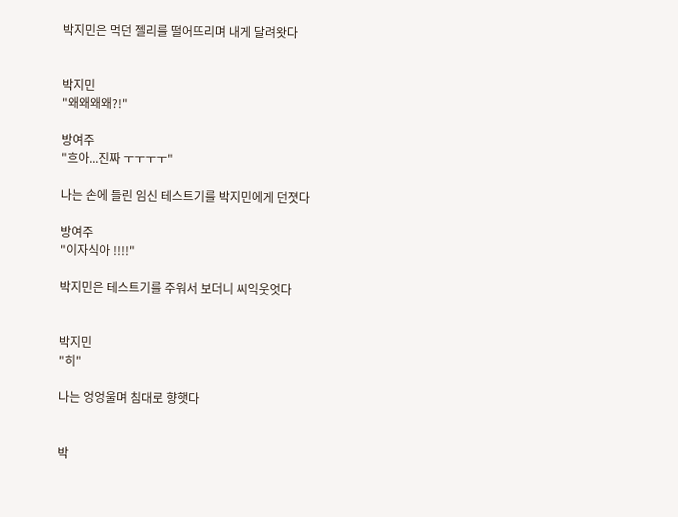박지민은 먹던 젤리를 떨어뜨리며 내게 달려왓다


박지민
"왜왜왜왜?!"

방여주
"흐아...진짜 ㅜㅜㅜㅜ"

나는 손에 들린 임신 테스트기를 박지민에게 던졋다

방여주
"이자식아 !!!!"

박지민은 테스트기를 주워서 보더니 씨익웃엇다


박지민
"히"

나는 엉엉울며 침대로 향햇다


박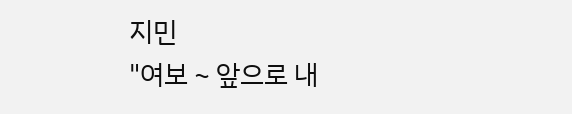지민
"여보 ~ 앞으로 내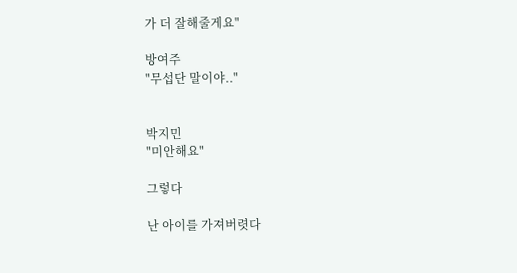가 더 잘해줄게요"

방여주
"무섭단 말이야.."


박지민
"미안해요"

그렇다

난 아이를 가져버렷다